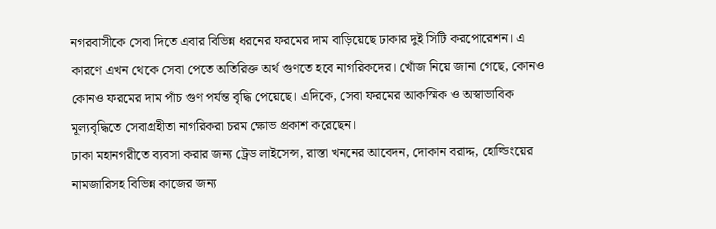নগরবাসীকে সেবা দিতে এবার বিভিন্ন ধরনের ফরমের দাম বাড়িয়েছে ঢাকার দুই সিটি করপোরেশন। এ কারণে এখন থেকে সেবা পেতে অতিরিক্ত অর্থ গুণতে হবে নাগরিকদের। খোঁজ নিয়ে জানা গেছে, কোনও কোনও ফরমের দাম পাঁচ গুণ পর্যন্ত বৃদ্ধি পেয়েছে। এদিকে, সেবা ফরমের আকস্মিক ও অস্বাভাবিক মূল্যবৃদ্ধিতে সেবাগ্রহীতা নাগরিকরা চরম ক্ষোভ প্রকাশ করেছেন।
ঢাকা মহানগরীতে ব্যবসা করার জন্য ট্রেড লাইসেন্স, রাস্তা খননের আবেদন, দোকান বরাদ্দ, হোল্ডিংয়ের নামজারিসহ বিভিন্ন কাজের জন্য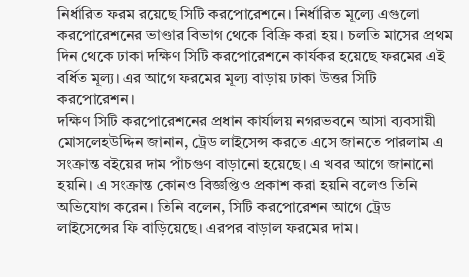নির্ধারিত ফরম রয়েছে সিটি করপোরেশনে। নির্ধারিত মূল্যে এগুলো করপোরেশনের ভাণ্ডার বিভাগ থেকে বিক্রি করা হয়। চলতি মাসের প্রথম দিন থেকে ঢাকা দক্ষিণ সিটি করপোরেশনে কার্যকর হয়েছে ফরমের এই বর্ধিত মূল্য। এর আগে ফরমের মূল্য বাড়ায় ঢাকা উত্তর সিটি করপোরেশন।
দক্ষিণ সিটি করপোরেশনের প্রধান কার্যালয় নগরভবনে আসা ব্যবসায়ী মোসলেহউদ্দিন জানান, ট্রেড লাইসেন্স করতে এসে জানতে পারলাম এ সংক্রান্ত বইয়ের দাম পাঁচগুণ বাড়ানো হয়েছে। এ খবর আগে জানানো হয়নি। এ সংক্রান্ত কোনও বিজ্ঞপ্তিও প্রকাশ করা হয়নি বলেও তিনি অভিযোগ করেন। তিনি বলেন, সিটি করপোরেশন আগে ট্রেড লাইসেন্সের ফি বাড়িয়েছে। এরপর বাড়াল ফরমের দাম।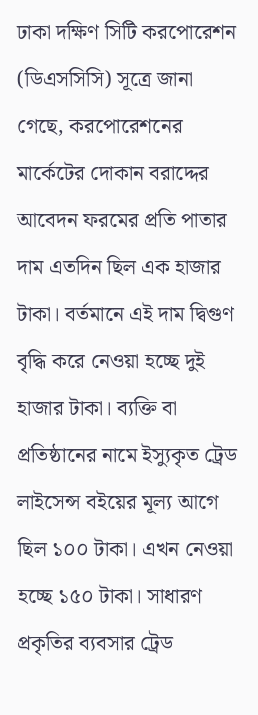ঢাকা দক্ষিণ সিটি করপোরেশন (ডিএসসিসি) সূত্রে জানা গেছে, করপোরেশনের মার্কেটের দোকান বরাদ্দের আবেদন ফরমের প্রতি পাতার দাম এতদিন ছিল এক হাজার টাকা। বর্তমানে এই দাম দ্বিগুণ বৃদ্ধি করে নেওয়া হচ্ছে দুই হাজার টাকা। ব্যক্তি বা প্রতিষ্ঠানের নামে ইস্যুকৃত ট্রেড লাইসেন্স বইয়ের মূল্য আগে ছিল ১০০ টাকা। এখন নেওয়া হচ্ছে ১৫০ টাকা। সাধারণ প্রকৃতির ব্যবসার ট্রেড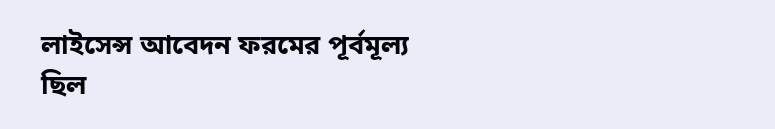লাইসেন্স আবেদন ফরমের পূর্বমূল্য ছিল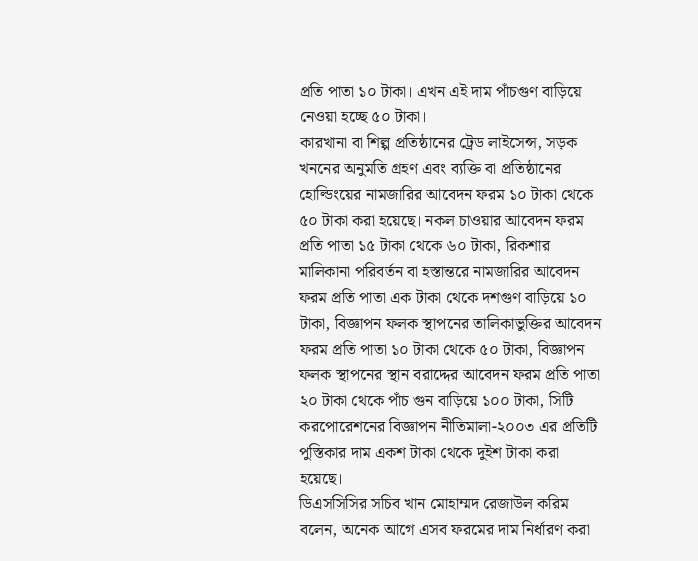প্রতি পাতা ১০ টাকা। এখন এই দাম পাঁচগুণ বাড়িয়ে নেওয়া হচ্ছে ৫০ টাকা।
কারখানা বা শিল্প প্রতিষ্ঠানের ট্রেড লাইসেন্স, সড়ক খননের অনুমতি গ্রহণ এবং ব্যক্তি বা প্রতিষ্ঠানের হোল্ডিংয়ের নামজারির আবেদন ফরম ১০ টাকা থেকে ৫০ টাকা করা হয়েছে। নকল চাওয়ার আবেদন ফরম প্রতি পাতা ১৫ টাকা থেকে ৬০ টাকা, রিকশার মালিকানা পরিবর্তন বা হস্তান্তরে নামজারির আবেদন ফরম প্রতি পাতা এক টাকা থেকে দশগুণ বাড়িয়ে ১০ টাকা, বিজ্ঞাপন ফলক স্থাপনের তালিকাভুক্তির আবেদন ফরম প্রতি পাতা ১০ টাকা থেকে ৫০ টাকা, বিজ্ঞাপন ফলক স্থাপনের স্থান বরাদ্দের আবেদন ফরম প্রতি পাতা ২০ টাকা থেকে পাঁচ গুন বাড়িয়ে ১০০ টাকা, সিটি করপোরেশনের বিজ্ঞাপন নীতিমালা-২০০৩ এর প্রতিটি পুস্তিকার দাম একশ টাকা থেকে দুইশ টাকা করা হয়েছে।
ডিএসসিসির সচিব খান মোহাম্মদ রেজাউল করিম বলেন, অনেক আগে এসব ফরমের দাম নির্ধারণ করা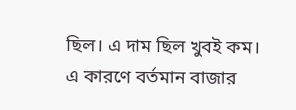ছিল। এ দাম ছিল খুবই কম। এ কারণে বর্তমান বাজার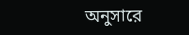অনুসারে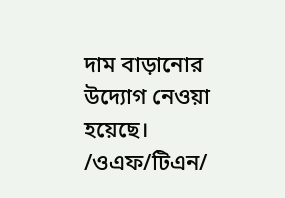দাম বাড়ানোর উদ্যোগ নেওয়া হয়েছে।
/ওএফ/টিএন/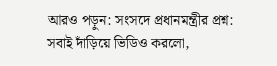আরও পড়ুন: সংসদে প্রধানমন্ত্রীর প্রশ্ন: সবাই দাঁড়িয়ে ভিডিও করলো,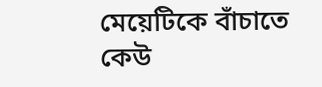মেয়েটিকে বাঁচাতে কেউ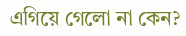এগিয়ে গেলো না কেন?